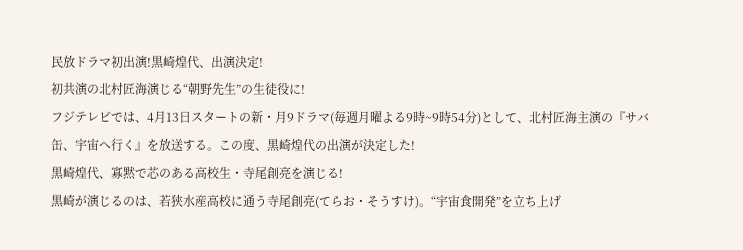民放ドラマ初出演!黒崎煌代、出演決定!
初共演の北村匠海演じる“朝野先生”の生徒役に!
フジテレビでは、4月13日スタートの新・月9ドラマ(毎週月曜よる9時~9時54分)として、北村匠海主演の『サバ缶、宇宙へ行く』を放送する。この度、黒崎煌代の出演が決定した!
黒崎煌代、寡黙で芯のある高校生・寺尾創亮を演じる!
黒崎が演じるのは、若狭水産高校に通う寺尾創亮(てらお・そうすけ)。“宇宙食開発”を立ち上げ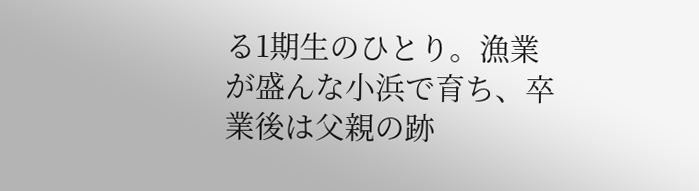る1期生のひとり。漁業が盛んな小浜で育ち、卒業後は父親の跡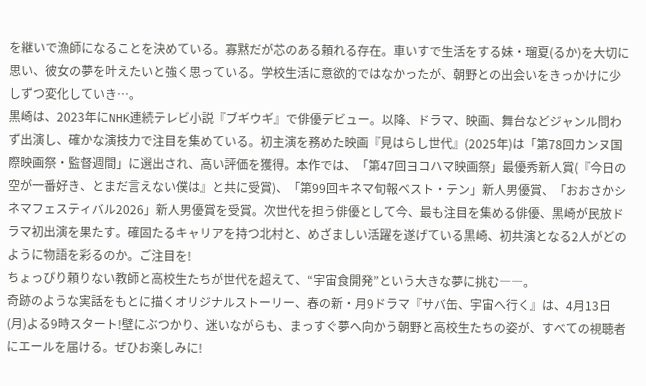を継いで漁師になることを決めている。寡黙だが芯のある頼れる存在。車いすで生活をする妹・瑠夏(るか)を大切に思い、彼女の夢を叶えたいと強く思っている。学校生活に意欲的ではなかったが、朝野との出会いをきっかけに少しずつ変化していき…。
黒崎は、2023年にNHK連続テレビ小説『ブギウギ』で俳優デビュー。以降、ドラマ、映画、舞台などジャンル問わず出演し、確かな演技力で注目を集めている。初主演を務めた映画『見はらし世代』(2025年)は「第78回カンヌ国際映画祭・監督週間」に選出され、高い評価を獲得。本作では、「第47回ヨコハマ映画祭」最優秀新人賞(『今日の空が一番好き、とまだ言えない僕は』と共に受賞)、「第99回キネマ旬報ベスト・テン」新人男優賞、「おおさかシネマフェスティバル2026」新人男優賞を受賞。次世代を担う俳優として今、最も注目を集める俳優、黒崎が民放ドラマ初出演を果たす。確固たるキャリアを持つ北村と、めざましい活躍を遂げている黒崎、初共演となる2人がどのように物語を彩るのか。ご注目を!
ちょっぴり頼りない教師と高校生たちが世代を超えて、“宇宙食開発”という大きな夢に挑む――。
奇跡のような実話をもとに描くオリジナルストーリー、春の新・月9ドラマ『サバ缶、宇宙へ行く』は、4月13日(月)よる9時スタート!壁にぶつかり、迷いながらも、まっすぐ夢へ向かう朝野と高校生たちの姿が、すべての視聴者にエールを届ける。ぜひお楽しみに!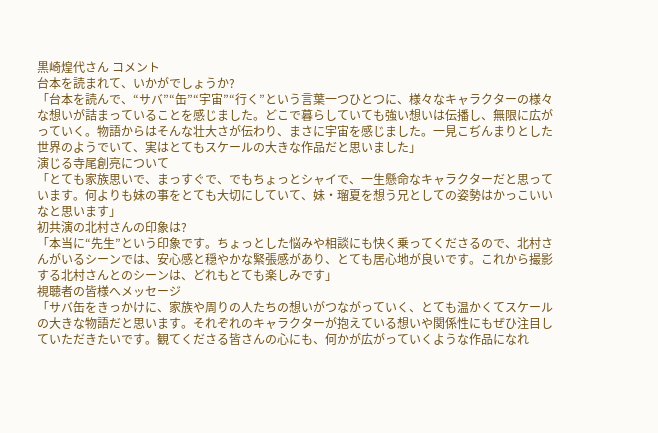黒崎煌代さん コメント
台本を読まれて、いかがでしょうか?
「台本を読んで、“サバ”“缶”“宇宙”“行く”という言葉一つひとつに、様々なキャラクターの様々な想いが詰まっていることを感じました。どこで暮らしていても強い想いは伝播し、無限に広がっていく。物語からはそんな壮大さが伝わり、まさに宇宙を感じました。一見こぢんまりとした世界のようでいて、実はとてもスケールの大きな作品だと思いました」
演じる寺尾創亮について
「とても家族思いで、まっすぐで、でもちょっとシャイで、一生懸命なキャラクターだと思っています。何よりも妹の事をとても大切にしていて、妹・瑠夏を想う兄としての姿勢はかっこいいなと思います」
初共演の北村さんの印象は?
「本当に“先生”という印象です。ちょっとした悩みや相談にも快く乗ってくださるので、北村さんがいるシーンでは、安心感と穏やかな緊張感があり、とても居心地が良いです。これから撮影する北村さんとのシーンは、どれもとても楽しみです」
視聴者の皆様へメッセージ
「サバ缶をきっかけに、家族や周りの人たちの想いがつながっていく、とても温かくてスケールの大きな物語だと思います。それぞれのキャラクターが抱えている想いや関係性にもぜひ注目していただきたいです。観てくださる皆さんの心にも、何かが広がっていくような作品になれ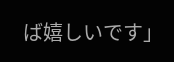ば嬉しいです」